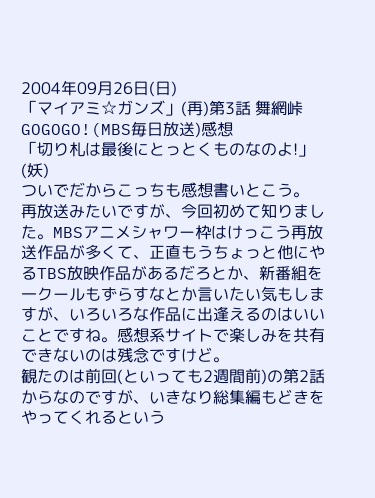2004年09月26日(日)
「マイアミ☆ガンズ」(再)第3話 舞網峠GOGOGO!(MBS毎日放送)感想
「切り札は最後にとっとくものなのよ!」(妖)
ついでだからこっちも感想書いとこう。
再放送みたいですが、今回初めて知りました。MBSアニメシャワー枠はけっこう再放送作品が多くて、正直もうちょっと他にやるTBS放映作品があるだろとか、新番組を一クールもずらすなとか言いたい気もしますが、いろいろな作品に出逢えるのはいいことですね。感想系サイトで楽しみを共有できないのは残念ですけど。
観たのは前回(といっても2週間前)の第2話からなのですが、いきなり総集編もどきをやってくれるという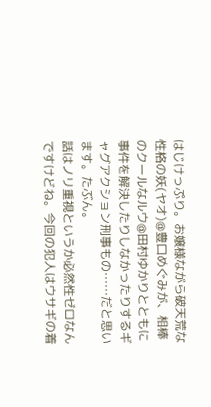はじけっぷり。お嬢様ながら破天荒な性格の妖(ヤオ)@豊口めぐみが、相棒のクールなルウ@田村ゆかりとともに事件を解決したりしなかったりするギャグアクション刑事もの……だと思います。たぶん。
話はノリ重視というか必然性ゼロなんですけどね。今回の犯人はウサギの着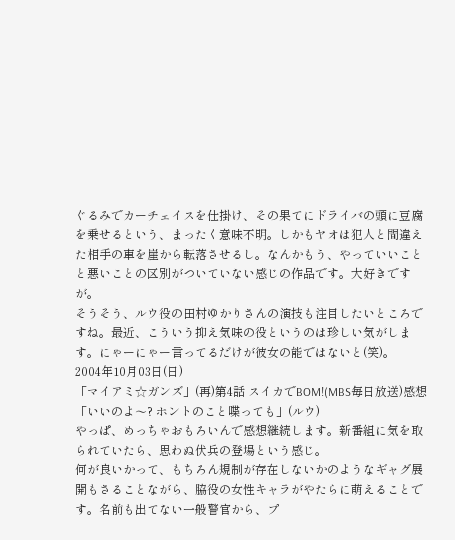ぐるみでカーチェイスを仕掛け、その果てにドライバの頭に豆腐を乗せるという、まったく意味不明。しかもヤオは犯人と間違えた相手の車を崖から転落させるし。なんかもう、やっていいことと悪いことの区別がついていない感じの作品です。大好きですが。
そうそう、ルウ役の田村ゆかりさんの演技も注目したいところですね。最近、こういう抑え気味の役というのは珍しい気がします。にゃーにゃー言ってるだけが彼女の能ではないと(笑)。
2004年10月03日(日)
「マイアミ☆ガンズ」(再)第4話 スイカでBOM!(MBS毎日放送)感想
「いいのよ〜? ホントのこと喋っても」(ルウ)
やっぱ、めっちゃおもろいんで感想継続します。新番組に気を取られていたら、思わぬ伏兵の登場という感じ。
何が良いかって、もちろん規制が存在しないかのようなギャグ展開もさることながら、脇役の女性キャラがやたらに萌えることです。名前も出てない一般警官から、プ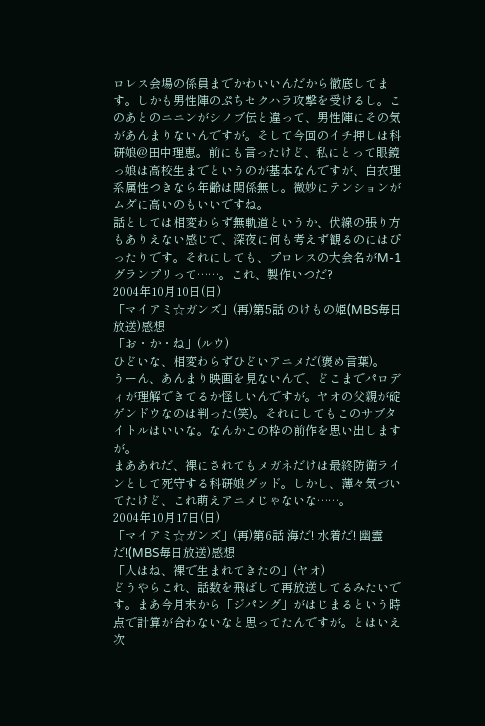ロレス会場の係員までかわいいんだから徹底してます。しかも男性陣のぷちセクハラ攻撃を受けるし。このあとのニニンがシノブ伝と違って、男性陣にその気があんまりないんですが。そして今回のイチ押しは科研娘@田中理恵。前にも言ったけど、私にとって眼鏡っ娘は高校生までというのが基本なんですが、白衣理系属性つきなら年齢は関係無し。微妙にテンションがムダに高いのもいいですね。
話としては相変わらず無軌道というか、伏線の張り方もありえない感じで、深夜に何も考えず観るのにはぴったりです。それにしても、プロレスの大会名がM-1グランプリって……。これ、製作いつだ?
2004年10月10日(日)
「マイアミ☆ガンズ」(再)第5話 のけもの姫(MBS毎日放送)感想
「お・か・ね」(ルウ)
ひどいな、相変わらずひどいアニメだ(褒め言葉)。
うーん、あんまり映画を見ないんで、どこまでパロディが理解できてるか怪しいんですが。ヤオの父親が碇ゲンドウなのは判った(笑)。それにしてもこのサブタイトルはいいな。なんかこの枠の前作を思い出しますが。
まああれだ、裸にされてもメガネだけは最終防衛ラインとして死守する科研娘グッド。しかし、薄々気づいてたけど、これ萌えアニメじゃないな……。
2004年10月17日(日)
「マイアミ☆ガンズ」(再)第6話 海だ! 水着だ! 幽霊だ!(MBS毎日放送)感想
「人はね、裸で生まれてきたの」(ヤオ)
どうやらこれ、話数を飛ばして再放送してるみたいです。まあ今月末から「ジパング」がはじまるという時点で計算が合わないなと思ってたんですが。とはいえ次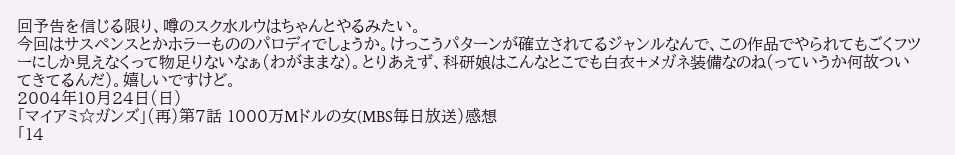回予告を信じる限り、噂のスク水ルウはちゃんとやるみたい。
今回はサスペンスとかホラーもののパロディでしょうか。けっこうパターンが確立されてるジャンルなんで、この作品でやられてもごくフツーにしか見えなくって物足りないなぁ(わがままな)。とりあえず、科研娘はこんなとこでも白衣+メガネ装備なのね(っていうか何故ついてきてるんだ)。嬉しいですけど。
2004年10月24日(日)
「マイアミ☆ガンズ」(再)第7話 1000万Mドルの女(MBS毎日放送)感想
「14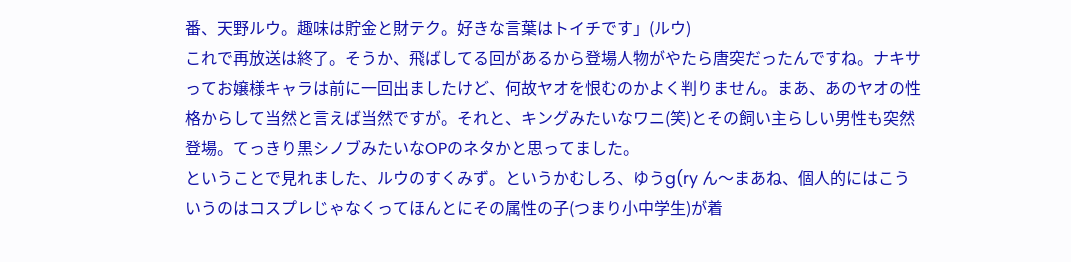番、天野ルウ。趣味は貯金と財テク。好きな言葉はトイチです」(ルウ)
これで再放送は終了。そうか、飛ばしてる回があるから登場人物がやたら唐突だったんですね。ナキサってお嬢様キャラは前に一回出ましたけど、何故ヤオを恨むのかよく判りません。まあ、あのヤオの性格からして当然と言えば当然ですが。それと、キングみたいなワニ(笑)とその飼い主らしい男性も突然登場。てっきり黒シノブみたいなOPのネタかと思ってました。
ということで見れました、ルウのすくみず。というかむしろ、ゆうg(ry ん〜まあね、個人的にはこういうのはコスプレじゃなくってほんとにその属性の子(つまり小中学生)が着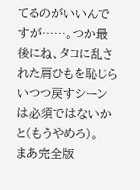てるのがいいんですが……。つか最後にね、タコに乱された肩ひもを恥じらいつつ戻すシーンは必須ではないかと(もうやめろ)。
まあ完全版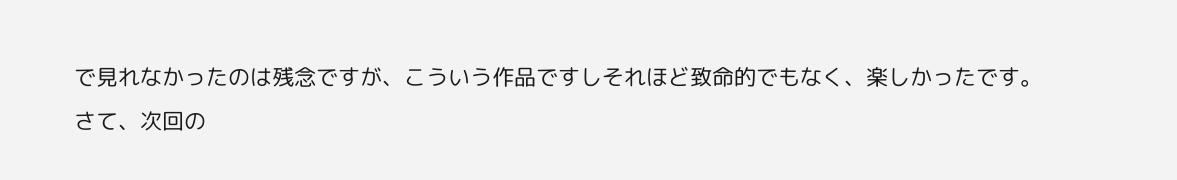で見れなかったのは残念ですが、こういう作品ですしそれほど致命的でもなく、楽しかったです。
さて、次回の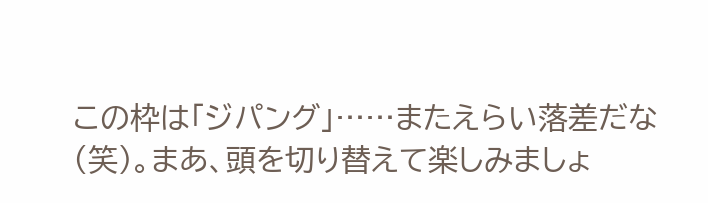この枠は「ジパング」……またえらい落差だな(笑)。まあ、頭を切り替えて楽しみましょ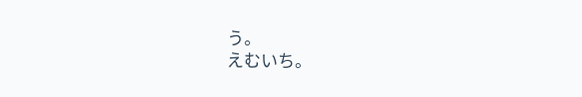う。
えむいち。